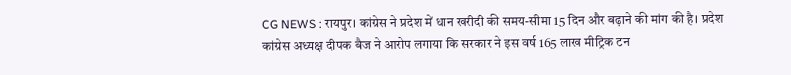CG NEWS : रायपुर। कांग्रेस ने प्रदेश में धान खरीदी की समय-सीमा 15 दिन और बढ़ाने की मांग की है। प्रदेश कांग्रेस अध्यक्ष दीपक बैज ने आरोप लगाया कि सरकार ने इस वर्ष 165 लाख मीट्रिक टन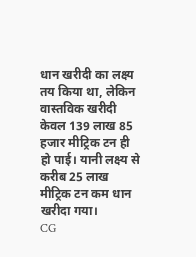धान खरीदी का लक्ष्य तय किया था, लेकिन वास्तविक खरीदी केवल 139 लाख 85 हजार मीट्रिक टन ही हो पाई। यानी लक्ष्य से करीब 25 लाख मीट्रिक टन कम धान खरीदा गया।
CG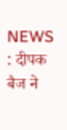NEWS : दीपक बैज ने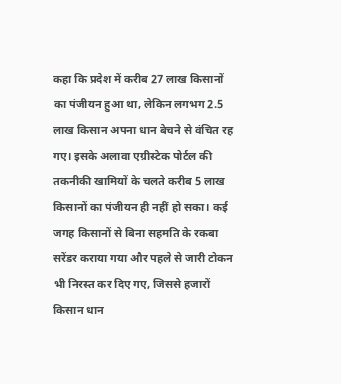कहा कि प्रदेश में करीब 27 लाख किसानों का पंजीयन हुआ था, लेकिन लगभग 2.5 लाख किसान अपना धान बेचने से वंचित रह गए। इसके अलावा एग्रीस्टेक पोर्टल की तकनीकी खामियों के चलते करीब 5 लाख किसानों का पंजीयन ही नहीं हो सका। कई जगह किसानों से बिना सहमति के रकबा सरेंडर कराया गया और पहले से जारी टोकन भी निरस्त कर दिए गए, जिससे हजारों किसान धान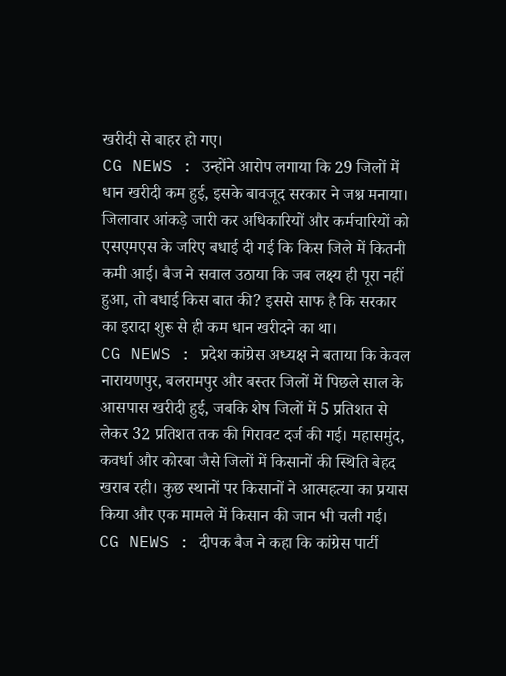खरीदी से बाहर हो गए।
CG NEWS : उन्होंने आरोप लगाया कि 29 जिलों में धान खरीदी कम हुई, इसके बावजूद सरकार ने जश्न मनाया। जिलावार आंकड़े जारी कर अधिकारियों और कर्मचारियों को एसएमएस के जरिए बधाई दी गई कि किस जिले में कितनी कमी आई। बैज ने सवाल उठाया कि जब लक्ष्य ही पूरा नहीं हुआ, तो बधाई किस बात की? इससे साफ है कि सरकार का इरादा शुरू से ही कम धान खरीदने का था।
CG NEWS : प्रदेश कांग्रेस अध्यक्ष ने बताया कि केवल नारायणपुर, बलरामपुर और बस्तर जिलों में पिछले साल के आसपास खरीदी हुई, जबकि शेष जिलों में 5 प्रतिशत से लेकर 32 प्रतिशत तक की गिरावट दर्ज की गई। महासमुंद, कवर्धा और कोरबा जैसे जिलों में किसानों की स्थिति बेहद खराब रही। कुछ स्थानों पर किसानों ने आत्महत्या का प्रयास किया और एक मामले में किसान की जान भी चली गई।
CG NEWS : दीपक बैज ने कहा कि कांग्रेस पार्टी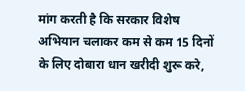मांग करती है कि सरकार विशेष अभियान चलाकर कम से कम 15 दिनों के लिए दोबारा धान खरीदी शुरू करे,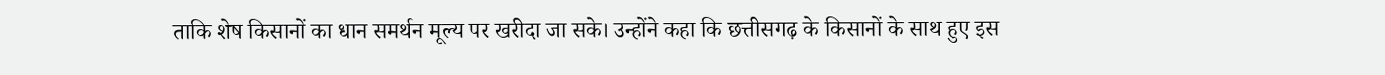ताकि शेष किसानों का धान समर्थन मूल्य पर खरीदा जा सके। उन्होंने कहा कि छत्तीसगढ़ के किसानों के साथ हुए इस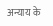अन्याय के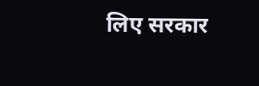लिए सरकार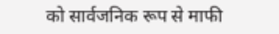को सार्वजनिक रूप से माफी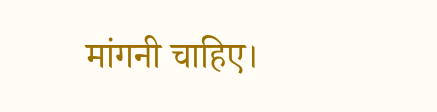मांगनी चाहिए।